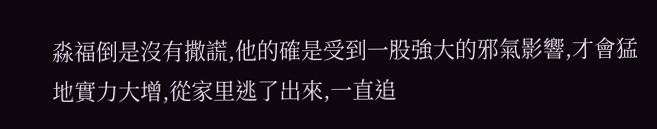淼福倒是沒有撒謊,他的確是受到一股強大的邪氣影響,才會猛地實力大增,從家里逃了出來,一直追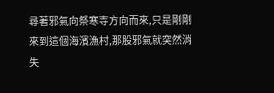尋著邪氣向祭寒寺方向而來,只是剛剛來到這個海濱漁村,那股邪氣就突然消失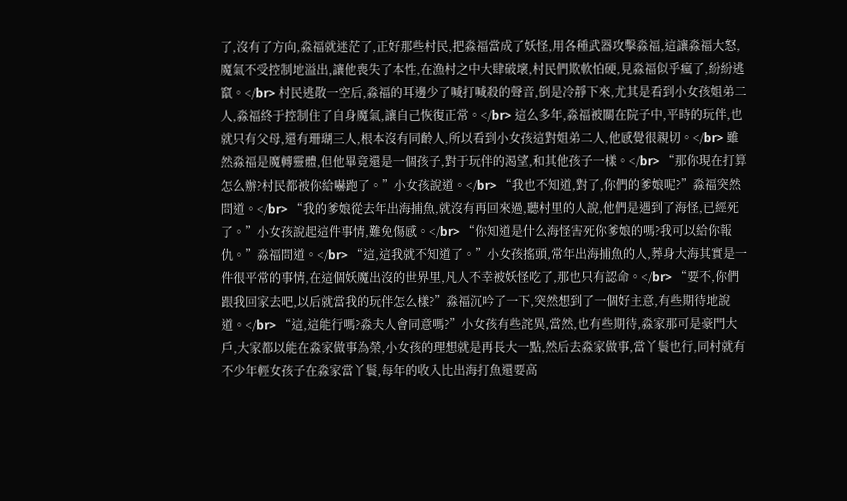了,沒有了方向,淼福就迷茫了,正好那些村民,把淼福當成了妖怪,用各種武器攻擊淼福,這讓淼福大怒,魔氣不受控制地溢出,讓他喪失了本性,在漁村之中大肆破壞,村民們欺軟怕硬,見淼福似乎瘋了,紛紛逃竄。</br> 村民逃散一空后,淼福的耳邊少了喊打喊殺的聲音,倒是冷靜下來,尤其是看到小女孩姐弟二人,淼福終于控制住了自身魔氣,讓自己恢復正常。</br> 這么多年,淼福被關在院子中,平時的玩伴,也就只有父母,還有珊瑚三人,根本沒有同齡人,所以看到小女孩這對姐弟二人,他感覺很親切。</br> 雖然淼福是魔轉靈體,但他畢竟還是一個孩子,對于玩伴的渴望,和其他孩子一樣。</br> “那你現在打算怎么辦?村民都被你給嚇跑了。”小女孩說道。</br> “我也不知道,對了,你們的爹娘呢?”淼福突然問道。</br> “我的爹娘從去年出海捕魚,就沒有再回來過,聽村里的人說,他們是遇到了海怪,已經死了。”小女孩說起這件事情,難免傷感。</br> “你知道是什么海怪害死你爹娘的嗎?我可以給你報仇。”淼福問道。</br> “這,這我就不知道了。”小女孩搖頭,常年出海捕魚的人,葬身大海其實是一件很平常的事情,在這個妖魔出沒的世界里,凡人不幸被妖怪吃了,那也只有認命。</br> “要不,你們跟我回家去吧,以后就當我的玩伴怎么樣?”淼福沉吟了一下,突然想到了一個好主意,有些期待地說道。</br> “這,這能行嗎?淼夫人會同意嗎?”小女孩有些詫異,當然,也有些期待,淼家那可是豪門大戶,大家都以能在淼家做事為榮,小女孩的理想就是再長大一點,然后去淼家做事,當丫鬟也行,同村就有不少年輕女孩子在淼家當丫鬟,每年的收入比出海打魚還要高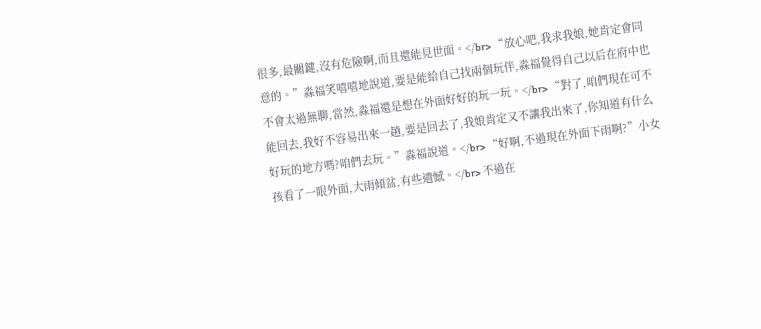很多,最關鍵,沒有危險啊,而且還能見世面。</br> “放心吧,我求我娘,她肯定會同意的。”淼福笑嘻嘻地說道,要是能給自己找兩個玩伴,淼福覺得自己以后在府中也不會太過無聊,當然,淼福還是想在外面好好的玩一玩。</br> “對了,咱們現在可不能回去,我好不容易出來一趟,要是回去了,我娘肯定又不讓我出來了,你知道有什么好玩的地方嗎?咱們去玩。”淼福說道。</br> “好啊,不過現在外面下雨啊?”小女孩看了一眼外面,大雨傾盆,有些遺憾。</br> 不過在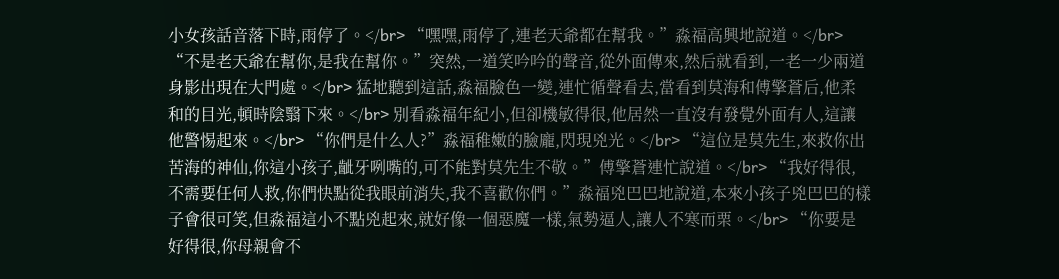小女孩話音落下時,雨停了。</br> “嘿嘿,雨停了,連老天爺都在幫我。”淼福高興地說道。</br> “不是老天爺在幫你,是我在幫你。”突然,一道笑吟吟的聲音,從外面傳來,然后就看到,一老一少兩道身影出現在大門處。</br> 猛地聽到這話,淼福臉色一變,連忙循聲看去,當看到莫海和傅擎蒼后,他柔和的目光,頓時陰翳下來。</br> 別看淼福年紀小,但卻機敏得很,他居然一直沒有發覺外面有人,這讓他警惕起來。</br> “你們是什么人?”淼福稚嫩的臉龐,閃現兇光。</br> “這位是莫先生,來救你出苦海的神仙,你這小孩子,齜牙咧嘴的,可不能對莫先生不敬。”傅擎蒼連忙說道。</br> “我好得很,不需要任何人救,你們快點從我眼前消失,我不喜歡你們。”淼福兇巴巴地說道,本來小孩子兇巴巴的樣子會很可笑,但淼福這小不點兇起來,就好像一個惡魔一樣,氣勢逼人,讓人不寒而栗。</br> “你要是好得很,你母親會不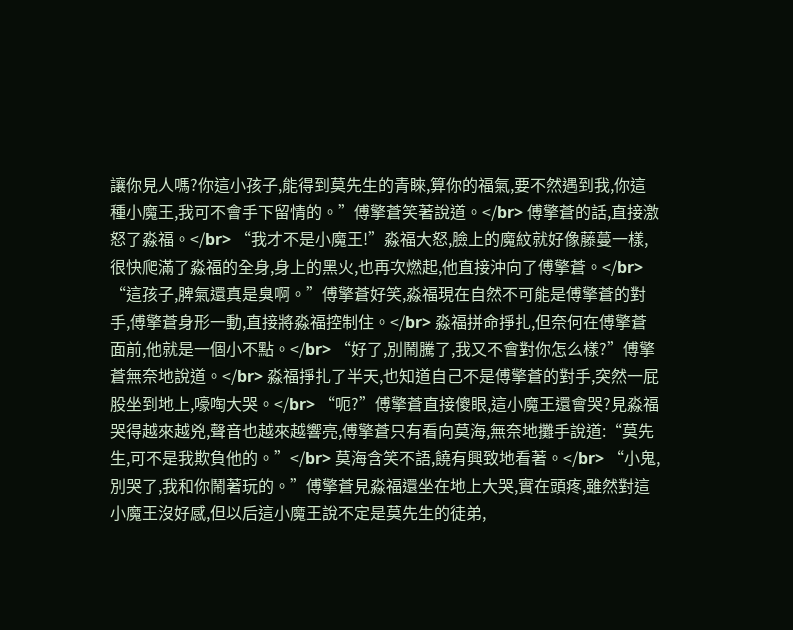讓你見人嗎?你這小孩子,能得到莫先生的青睞,算你的福氣,要不然遇到我,你這種小魔王,我可不會手下留情的。”傅擎蒼笑著說道。</br> 傅擎蒼的話,直接激怒了淼福。</br> “我才不是小魔王!”淼福大怒,臉上的魔紋就好像藤蔓一樣,很快爬滿了淼福的全身,身上的黑火,也再次燃起,他直接沖向了傅擎蒼。</br> “這孩子,脾氣還真是臭啊。”傅擎蒼好笑,淼福現在自然不可能是傅擎蒼的對手,傅擎蒼身形一動,直接將淼福控制住。</br> 淼福拼命掙扎,但奈何在傅擎蒼面前,他就是一個小不點。</br> “好了,別鬧騰了,我又不會對你怎么樣?”傅擎蒼無奈地說道。</br> 淼福掙扎了半天,也知道自己不是傅擎蒼的對手,突然一屁股坐到地上,嚎啕大哭。</br> “呃?”傅擎蒼直接傻眼,這小魔王還會哭?見淼福哭得越來越兇,聲音也越來越響亮,傅擎蒼只有看向莫海,無奈地攤手說道:“莫先生,可不是我欺負他的。”</br> 莫海含笑不語,饒有興致地看著。</br> “小鬼,別哭了,我和你鬧著玩的。”傅擎蒼見淼福還坐在地上大哭,實在頭疼,雖然對這小魔王沒好感,但以后這小魔王說不定是莫先生的徒弟,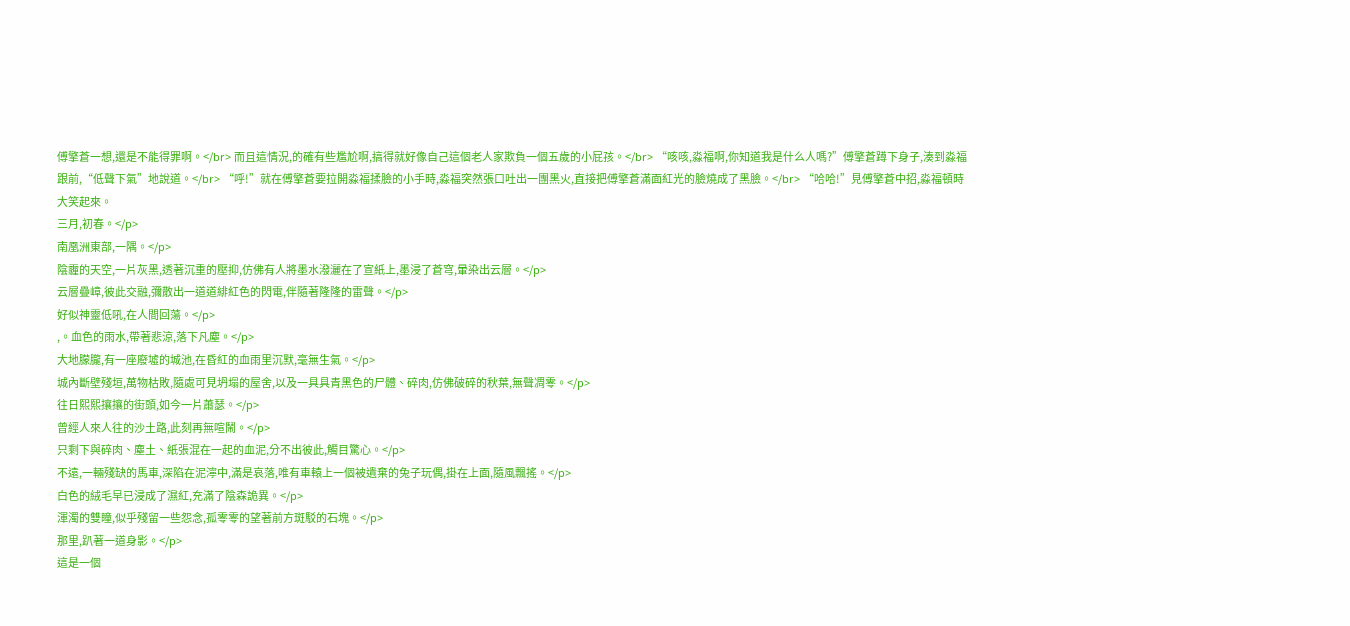傅擎蒼一想,還是不能得罪啊。</br> 而且這情況,的確有些尷尬啊,搞得就好像自己這個老人家欺負一個五歲的小屁孩。</br> “咳咳,淼福啊,你知道我是什么人嗎?”傅擎蒼蹲下身子,湊到淼福跟前,“低聲下氣”地說道。</br> “呼!”就在傅擎蒼要拉開淼福揉臉的小手時,淼福突然張口吐出一團黑火,直接把傅擎蒼滿面紅光的臉燒成了黑臉。</br> “哈哈!”見傅擎蒼中招,淼福頓時大笑起來。
三月,初春。</p>
南凰洲東部,一隅。</p>
陰霾的天空,一片灰黑,透著沉重的壓抑,仿佛有人將墨水潑灑在了宣紙上,墨浸了蒼穹,暈染出云層。</p>
云層疊嶂,彼此交融,彌散出一道道緋紅色的閃電,伴隨著隆隆的雷聲。</p>
好似神靈低吼,在人間回蕩。</p>
,。血色的雨水,帶著悲涼,落下凡塵。</p>
大地朦朧,有一座廢墟的城池,在昏紅的血雨里沉默,毫無生氣。</p>
城內斷壁殘垣,萬物枯敗,隨處可見坍塌的屋舍,以及一具具青黑色的尸體、碎肉,仿佛破碎的秋葉,無聲凋零。</p>
往日熙熙攘攘的街頭,如今一片蕭瑟。</p>
曾經人來人往的沙土路,此刻再無喧鬧。</p>
只剩下與碎肉、塵土、紙張混在一起的血泥,分不出彼此,觸目驚心。</p>
不遠,一輛殘缺的馬車,深陷在泥濘中,滿是哀落,唯有車轅上一個被遺棄的兔子玩偶,掛在上面,隨風飄搖。</p>
白色的絨毛早已浸成了濕紅,充滿了陰森詭異。</p>
渾濁的雙瞳,似乎殘留一些怨念,孤零零的望著前方斑駁的石塊。</p>
那里,趴著一道身影。</p>
這是一個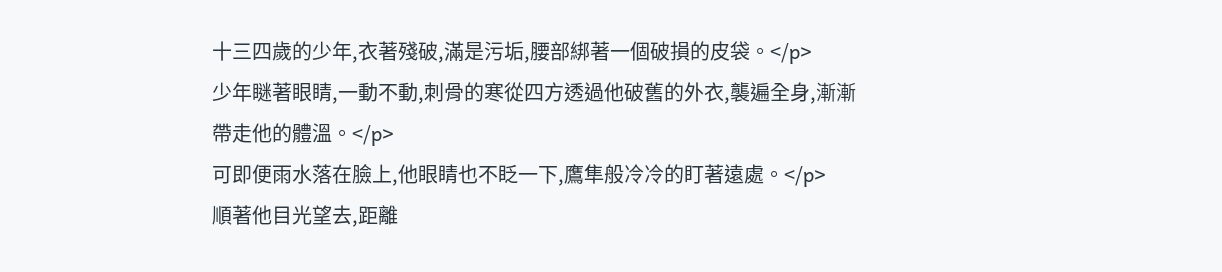十三四歲的少年,衣著殘破,滿是污垢,腰部綁著一個破損的皮袋。</p>
少年瞇著眼睛,一動不動,刺骨的寒從四方透過他破舊的外衣,襲遍全身,漸漸帶走他的體溫。</p>
可即便雨水落在臉上,他眼睛也不眨一下,鷹隼般冷冷的盯著遠處。</p>
順著他目光望去,距離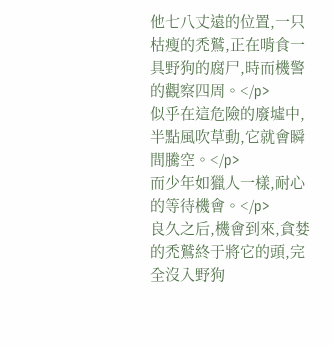他七八丈遠的位置,一只枯瘦的禿鷲,正在啃食一具野狗的腐尸,時而機警的觀察四周。</p>
似乎在這危險的廢墟中,半點風吹草動,它就會瞬間騰空。</p>
而少年如獵人一樣,耐心的等待機會。</p>
良久之后,機會到來,貪婪的禿鷲終于將它的頭,完全沒入野狗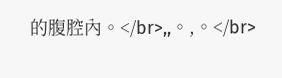的腹腔內。</br>,,。,。</br>